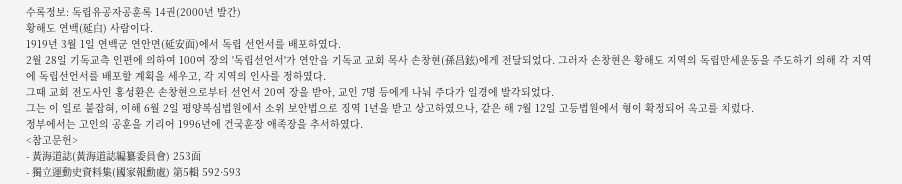수록정보: 독립유공자공훈록 14권(2000년 발간)
황해도 연백(延白) 사람이다.
1919년 3월 1일 연백군 연안면(延安面)에서 독립 선언서를 배포하였다.
2월 28일 기독교측 인편에 의하여 100여 장의 '독립선언서'가 연안읍 기독교 교회 목사 손창현(孫昌鉉)에게 전달되었다. 그러자 손창현은 황해도 지역의 독립만세운동을 주도하기 의해 각 지역에 독립선언서를 배포할 계획을 세우고, 각 지역의 인사를 정하였다.
그때 교회 전도사인 홍성환은 손창현으로부터 선언서 20여 장을 받아, 교인 7명 등에게 나눠 주다가 일경에 발각되었다.
그는 이 일로 붙잡혀, 이해 6월 2일 평양복심법원에서 소위 보안법으로 징역 1년을 받고 상고하였으나, 같은 해 7월 12일 고등법원에서 형이 확정되어 옥고를 치렀다.
정부에서는 고인의 공훈을 기리어 1996년에 건국훈장 애족장을 추서하였다.
<참고문헌>
- 黃海道誌(黃海道誌編纂委員會) 253面
- 獨立運動史資料集(國家報勳處) 第5輯 592·593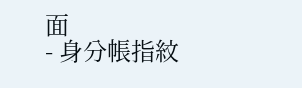面
- 身分帳指紋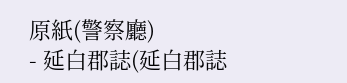原紙(警察廳)
- 延白郡誌(延白郡誌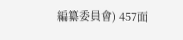編纂委員會) 457面